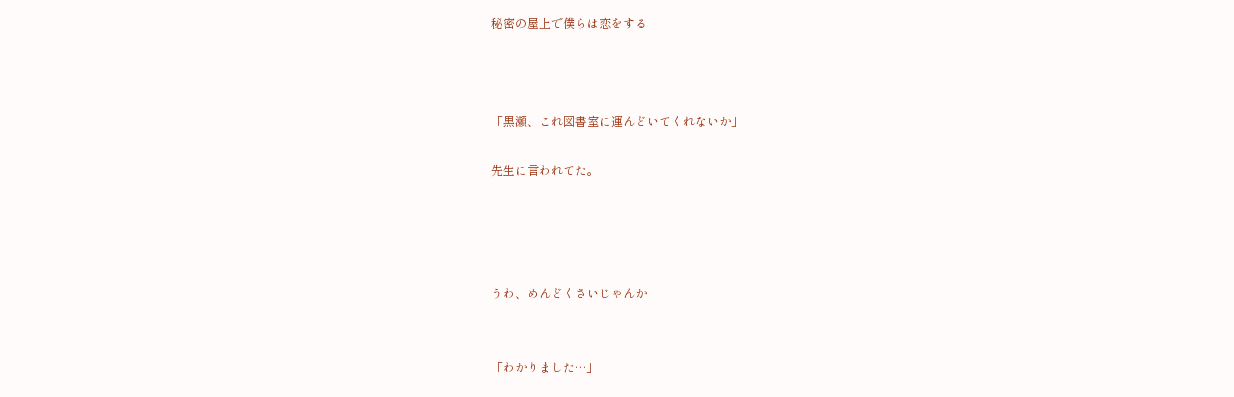秘密の屋上で僕らは恋をする



「黒瀬、これ図書室に運んどいてくれないか」

先生に言われてた。




うわ、めんどくさいじゃんか


「わかりました…」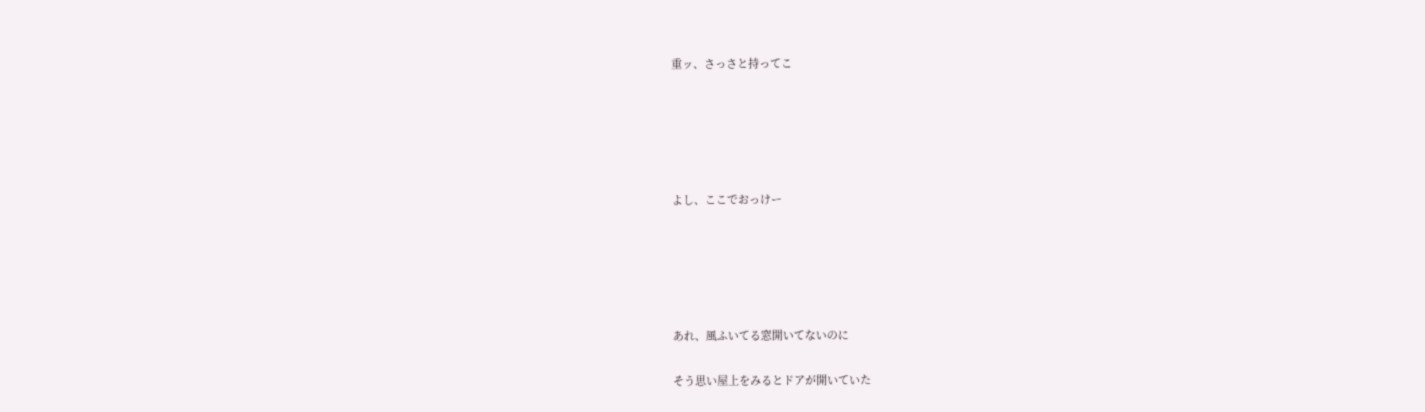重ッ、さっさと持ってこ





よし、ここでおっけー





あれ、風ふいてる窓開いてないのに

そう思い屋上をみるとドアが開いていた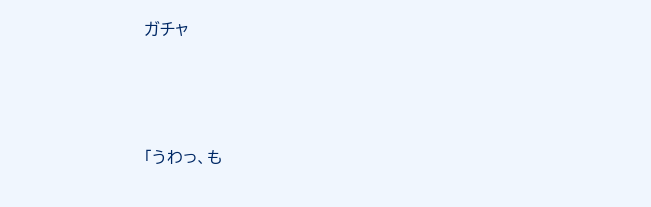ガチャ




「うわっ、も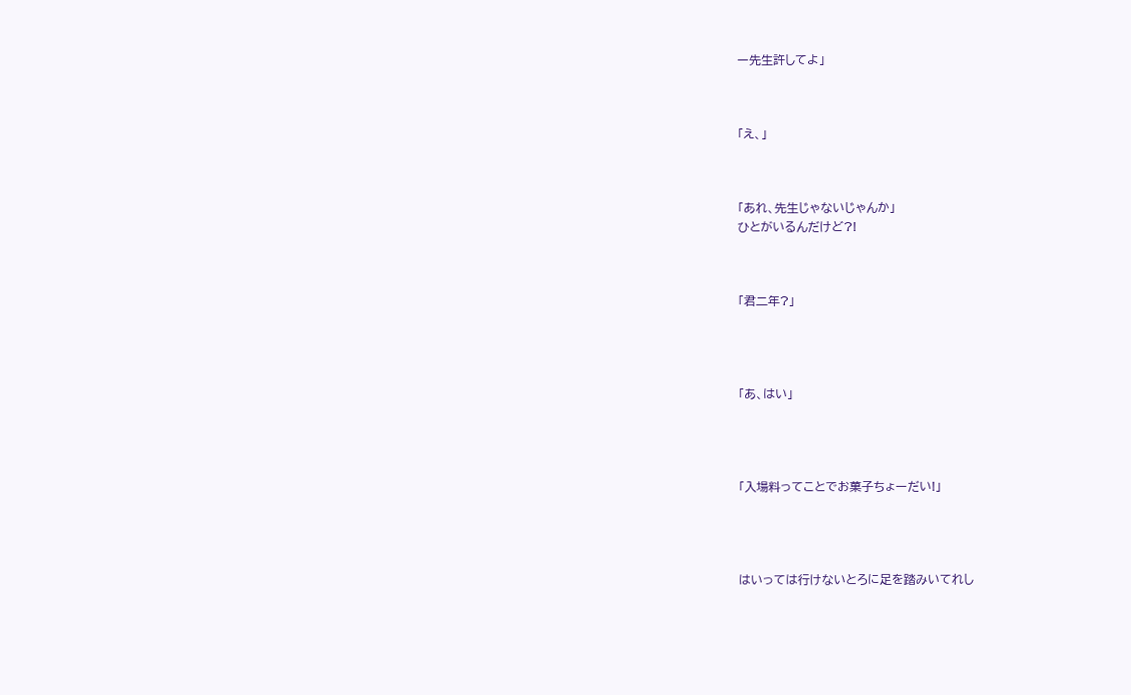ー先生許してよ」



「え、」



「あれ、先生じゃないじゃんか」
ひとがいるんだけど?!



「君二年?」




「あ、はい」




「入場料ってことでお菓子ちょーだい!」




はいっては行けないとろに足を踏みいてれし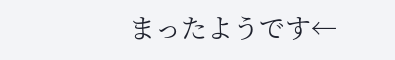まったようです←